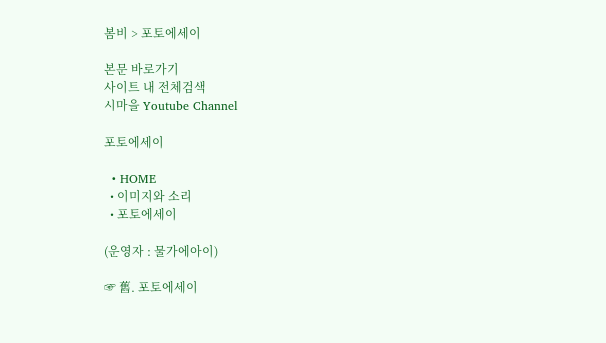봄비 > 포토에세이

본문 바로가기
사이트 내 전체검색
시마을 Youtube Channel

포토에세이

  • HOME
  • 이미지와 소리
  • 포토에세이

(운영자 : 물가에아이)

☞ 舊. 포토에세이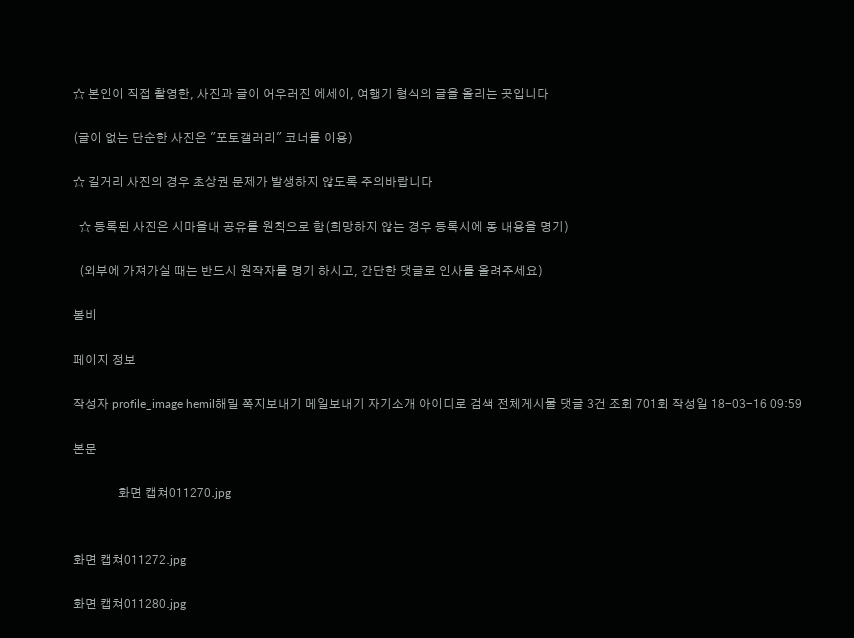☆ 본인이 직접 촬영한, 사진과 글이 어우러진 에세이, 여행기 형식의 글을 올리는 곳입니다

(글이 없는 단순한 사진은 "포토갤러리" 코너를 이용)

☆ 길거리 사진의 경우 초상권 문제가 발생하지 않도록 주의바랍니다

  ☆ 등록된 사진은 시마을내 공유를 원칙으로 함(희망하지 않는 경우 등록시에 동 내용을 명기)

  (외부에 가져가실 때는 반드시 원작자를 명기 하시고, 간단한 댓글로 인사를 올려주세요)

봄비

페이지 정보

작성자 profile_image hemil해밀 쪽지보내기 메일보내기 자기소개 아이디로 검색 전체게시물 댓글 3건 조회 701회 작성일 18-03-16 09:59

본문

               화면 캡쳐011270.jpg


화면 캡쳐011272.jpg

화면 캡쳐011280.jpg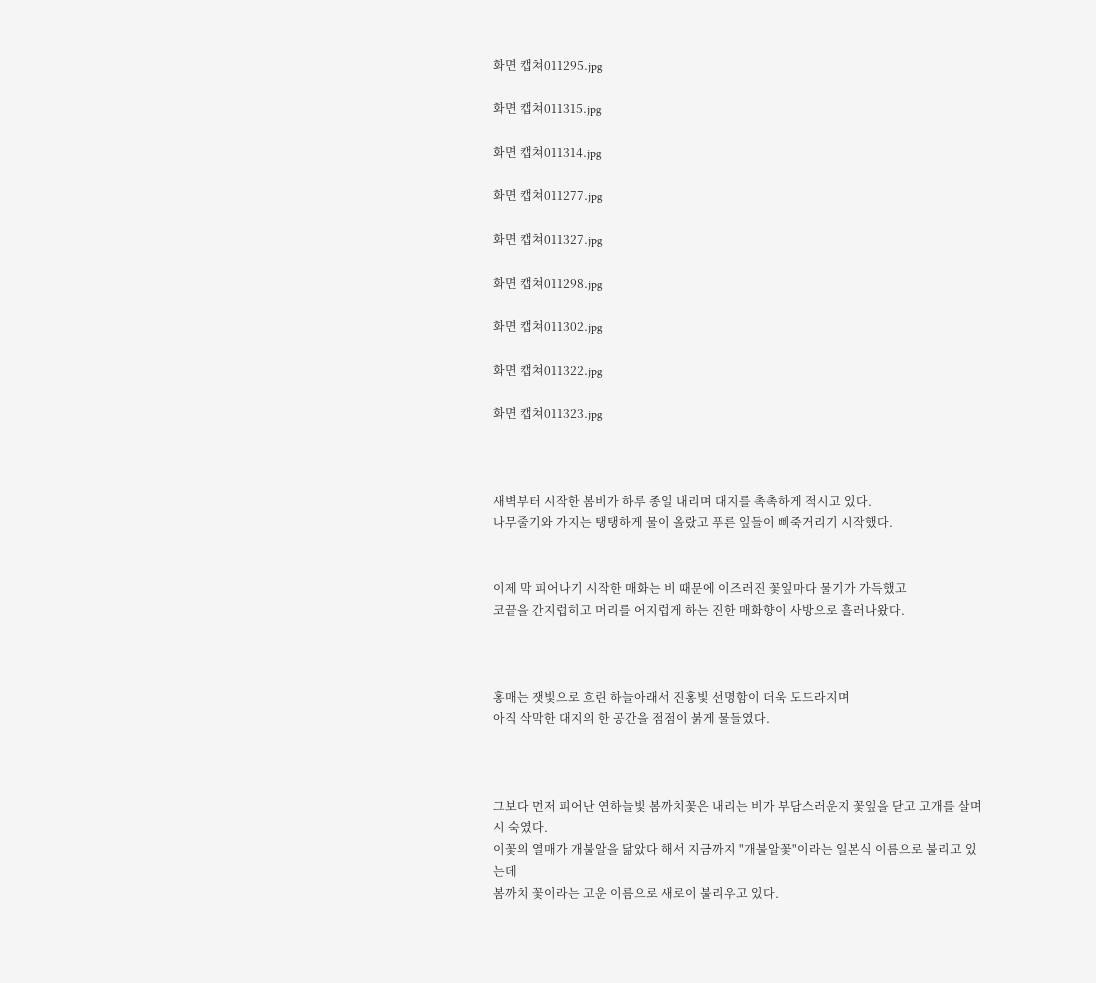화면 캡쳐011295.jpg

화면 캡쳐011315.jpg

화면 캡쳐011314.jpg

화면 캡쳐011277.jpg

화면 캡쳐011327.jpg

화면 캡쳐011298.jpg

화면 캡쳐011302.jpg

화면 캡쳐011322.jpg

화면 캡쳐011323.jpg



새벽부터 시작한 봄비가 하루 종일 내리며 대지를 촉촉하게 적시고 있다.
나무줄기와 가지는 탱탱하게 물이 올랐고 푸른 잎들이 삐죽거리기 시작했다.


이제 막 피어나기 시작한 매화는 비 때문에 이즈러진 꽃잎마다 물기가 가득했고
코끝을 간지럽히고 머리를 어지럽게 하는 진한 매화향이 사방으로 흘러나왔다.



홍매는 잿빛으로 흐린 하늘아래서 진홍빛 선명함이 더욱 도드라지며
아직 삭막한 대지의 한 공간을 점점이 붉게 물들였다.



그보다 먼저 피어난 연하늘빛 봄까치꽃은 내리는 비가 부담스러운지 꽃잎을 닫고 고개를 살며시 숙였다.
이꽃의 열매가 개불알을 닮았다 해서 지금까지 "개불알꽃"이라는 일본식 이름으로 불리고 있는데
봄까치 꽃이라는 고운 이름으로 새로이 불리우고 있다.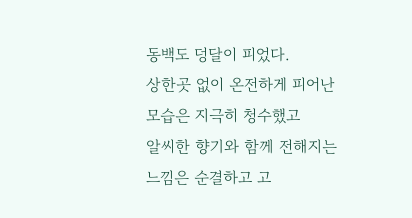동백도 덩달이 피었다.
상한곳 없이 온전하게 피어난 모습은 지극히 청수했고
알씨한 향기와 함께 전해지는 느낌은 순결하고 고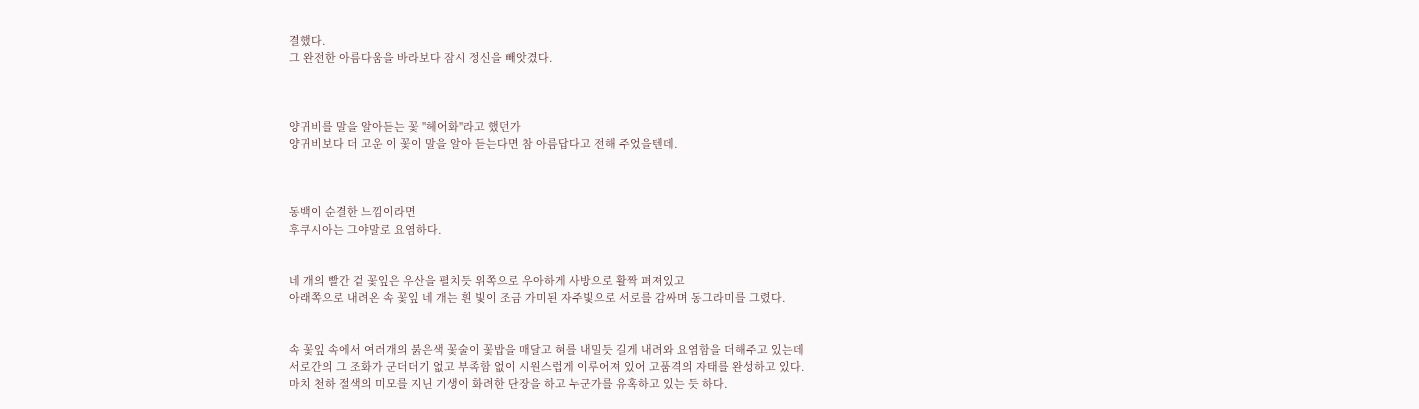결했다.
그 완전한 아름다움을 바라보다 잠시 정신을 빼앗겼다.



양귀비를 말을 알아듣는 꽃 "헤어화"라고 했던가
양귀비보다 더 고운 이 꽃이 말을 알아 듣는다면 참 아름답다고 전해 주었을텐데.



동백이 순결한 느낌이라면
후쿠시아는 그야말로 요염하다.


네 개의 빨간 겉 꽃잎은 우산을 펼치듯 위쪽으로 우아하게 사방으로 활짝 펴져있고
아래쪽으로 내려온 속 꽃잎 네 개는 흰 빛이 조금 가미된 자주빛으로 서로를 감싸며 동그라미를 그렸다.


속 꽃잎 속에서 여러개의 붉은색 꽃술이 꽃밥을 매달고 혀를 내밀듯 길게 내려와 요염함을 더해주고 있는데
서로간의 그 조화가 군더더기 없고 부족함 없이 시원스럽게 이루어져 있어 고품격의 자태를 완성하고 있다.
마치 천하 절색의 미모를 지닌 기생이 화려한 단장을 하고 누군가를 유혹하고 있는 듯 하다.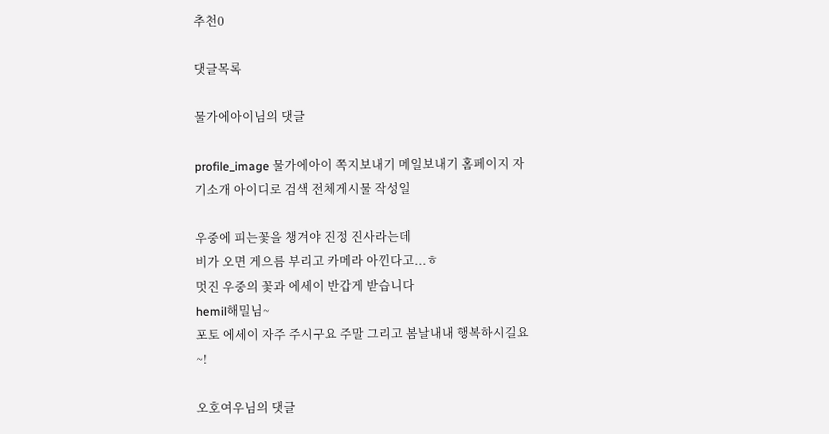추천0

댓글목록

물가에아이님의 댓글

profile_image 물가에아이 쪽지보내기 메일보내기 홈페이지 자기소개 아이디로 검색 전체게시물 작성일

우중에 피는꽃을 챙겨야 진정 진사라는데
비가 오면 게으름 부리고 카메라 아낀다고...ㅎ
멋진 우중의 꽃과 에세이 반갑게 받습니다
hemil해밀님~
포토 에세이 자주 주시구요 주말 그리고 봄날내내 행복하시길요~!

오호여우님의 댓글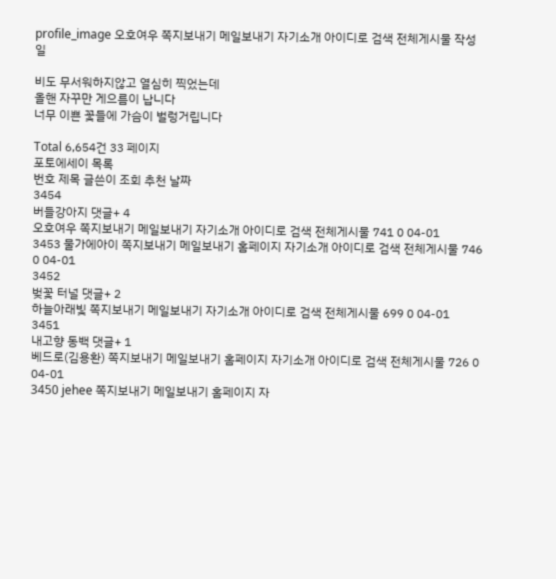profile_image 오호여우 쪽지보내기 메일보내기 자기소개 아이디로 검색 전체게시물 작성일

비도 무서워하지않고 열심히 찍었는데
올핸 자꾸만 게으름이 납니다
너무 이쁜 꽃들에 가슴이 벌렁거립니다

Total 6,654건 33 페이지
포토에세이 목록
번호 제목 글쓴이 조회 추천 날짜
3454
버들강아지 댓글+ 4
오호여우 쪽지보내기 메일보내기 자기소개 아이디로 검색 전체게시물 741 0 04-01
3453 물가에아이 쪽지보내기 메일보내기 홈페이지 자기소개 아이디로 검색 전체게시물 746 0 04-01
3452
벚꽃 터널 댓글+ 2
하늘아래빛 쪽지보내기 메일보내기 자기소개 아이디로 검색 전체게시물 699 0 04-01
3451
내고향 동백 댓글+ 1
베드로(김용환) 쪽지보내기 메일보내기 홈페이지 자기소개 아이디로 검색 전체게시물 726 0 04-01
3450 jehee 쪽지보내기 메일보내기 홈페이지 자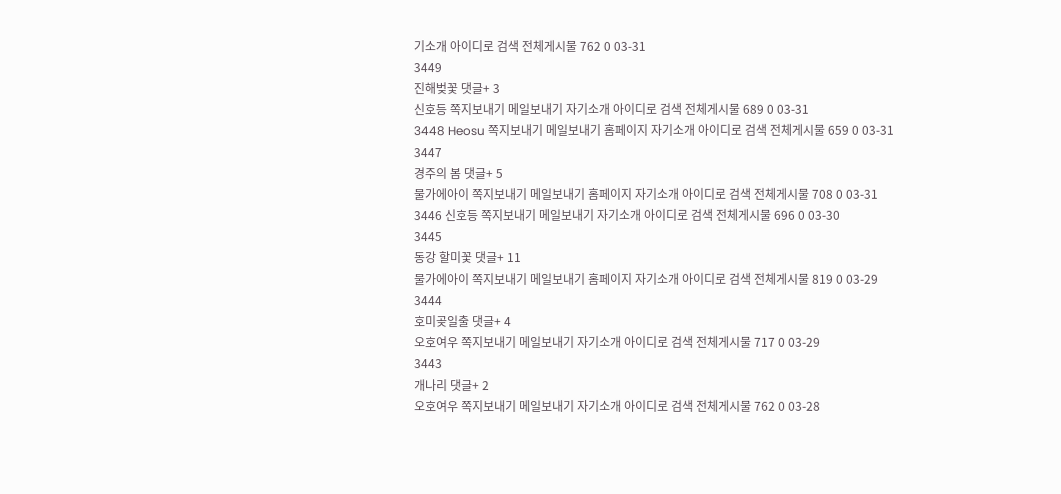기소개 아이디로 검색 전체게시물 762 0 03-31
3449
진해벚꽃 댓글+ 3
신호등 쪽지보내기 메일보내기 자기소개 아이디로 검색 전체게시물 689 0 03-31
3448 Heosu 쪽지보내기 메일보내기 홈페이지 자기소개 아이디로 검색 전체게시물 659 0 03-31
3447
경주의 봄 댓글+ 5
물가에아이 쪽지보내기 메일보내기 홈페이지 자기소개 아이디로 검색 전체게시물 708 0 03-31
3446 신호등 쪽지보내기 메일보내기 자기소개 아이디로 검색 전체게시물 696 0 03-30
3445
동강 할미꽃 댓글+ 11
물가에아이 쪽지보내기 메일보내기 홈페이지 자기소개 아이디로 검색 전체게시물 819 0 03-29
3444
호미곶일출 댓글+ 4
오호여우 쪽지보내기 메일보내기 자기소개 아이디로 검색 전체게시물 717 0 03-29
3443
개나리 댓글+ 2
오호여우 쪽지보내기 메일보내기 자기소개 아이디로 검색 전체게시물 762 0 03-28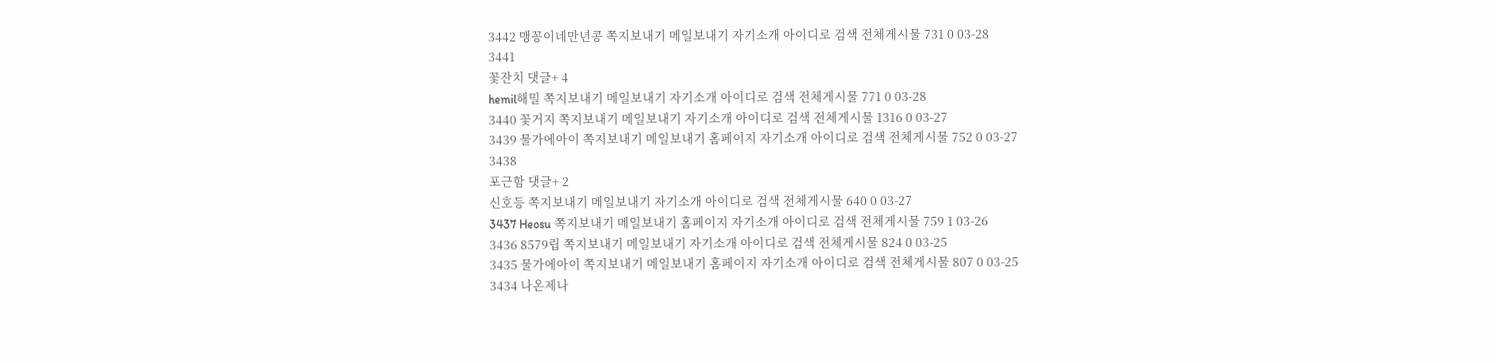3442 맹꽁이네만년콩 쪽지보내기 메일보내기 자기소개 아이디로 검색 전체게시물 731 0 03-28
3441
꽃잔치 댓글+ 4
hemil해밀 쪽지보내기 메일보내기 자기소개 아이디로 검색 전체게시물 771 0 03-28
3440 꽃거지 쪽지보내기 메일보내기 자기소개 아이디로 검색 전체게시물 1316 0 03-27
3439 물가에아이 쪽지보내기 메일보내기 홈페이지 자기소개 아이디로 검색 전체게시물 752 0 03-27
3438
포근함 댓글+ 2
신호등 쪽지보내기 메일보내기 자기소개 아이디로 검색 전체게시물 640 0 03-27
3437 Heosu 쪽지보내기 메일보내기 홈페이지 자기소개 아이디로 검색 전체게시물 759 1 03-26
3436 8579립 쪽지보내기 메일보내기 자기소개 아이디로 검색 전체게시물 824 0 03-25
3435 물가에아이 쪽지보내기 메일보내기 홈페이지 자기소개 아이디로 검색 전체게시물 807 0 03-25
3434 나온제나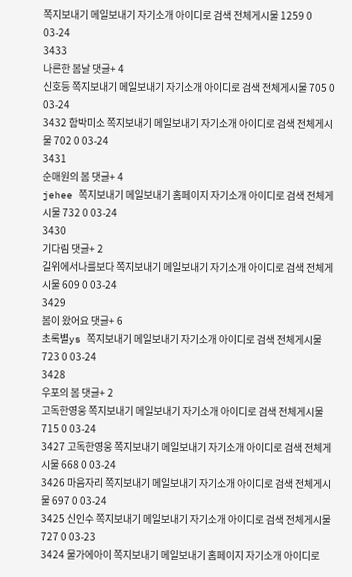쪽지보내기 메일보내기 자기소개 아이디로 검색 전체게시물 1259 0 03-24
3433
나른한 봄날 댓글+ 4
신호등 쪽지보내기 메일보내기 자기소개 아이디로 검색 전체게시물 705 0 03-24
3432 함박미소 쪽지보내기 메일보내기 자기소개 아이디로 검색 전체게시물 702 0 03-24
3431
순매원의 봄 댓글+ 4
jehee 쪽지보내기 메일보내기 홈페이지 자기소개 아이디로 검색 전체게시물 732 0 03-24
3430
기다림 댓글+ 2
길위에서나를보다 쪽지보내기 메일보내기 자기소개 아이디로 검색 전체게시물 609 0 03-24
3429
봄이 왔어요 댓글+ 6
초록별ys 쪽지보내기 메일보내기 자기소개 아이디로 검색 전체게시물 723 0 03-24
3428
우포의 봄 댓글+ 2
고독한영웅 쪽지보내기 메일보내기 자기소개 아이디로 검색 전체게시물 715 0 03-24
3427 고독한영웅 쪽지보내기 메일보내기 자기소개 아이디로 검색 전체게시물 668 0 03-24
3426 마음자리 쪽지보내기 메일보내기 자기소개 아이디로 검색 전체게시물 697 0 03-24
3425 신인수 쪽지보내기 메일보내기 자기소개 아이디로 검색 전체게시물 727 0 03-23
3424 물가에아이 쪽지보내기 메일보내기 홈페이지 자기소개 아이디로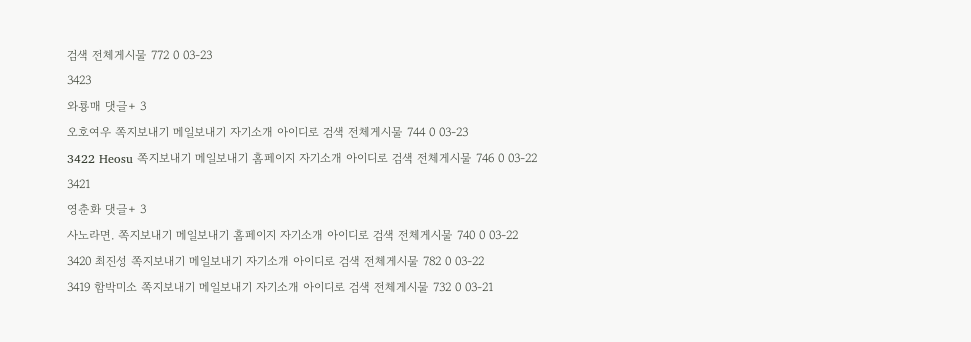검색 전체게시물 772 0 03-23
3423
와룡매 댓글+ 3
오호여우 쪽지보내기 메일보내기 자기소개 아이디로 검색 전체게시물 744 0 03-23
3422 Heosu 쪽지보내기 메일보내기 홈페이지 자기소개 아이디로 검색 전체게시물 746 0 03-22
3421
영춘화 댓글+ 3
사노라면. 쪽지보내기 메일보내기 홈페이지 자기소개 아이디로 검색 전체게시물 740 0 03-22
3420 최진성 쪽지보내기 메일보내기 자기소개 아이디로 검색 전체게시물 782 0 03-22
3419 함박미소 쪽지보내기 메일보내기 자기소개 아이디로 검색 전체게시물 732 0 03-21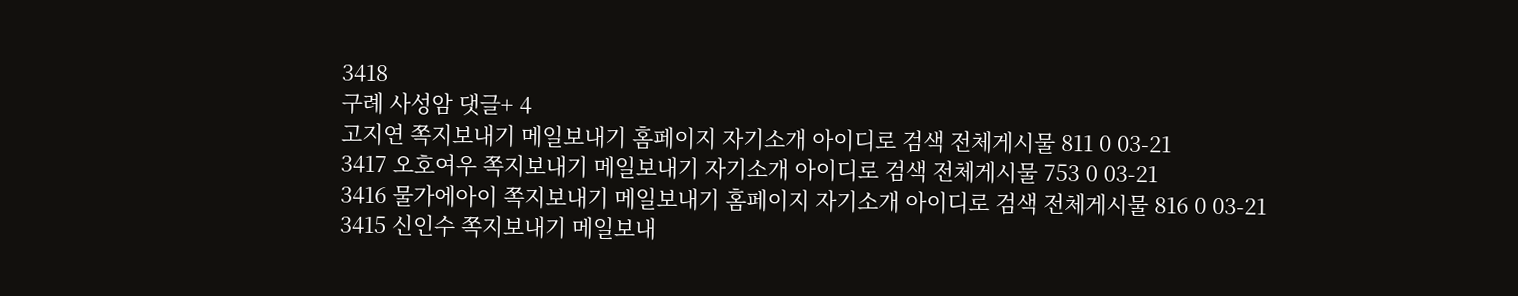3418
구례 사성암 댓글+ 4
고지연 쪽지보내기 메일보내기 홈페이지 자기소개 아이디로 검색 전체게시물 811 0 03-21
3417 오호여우 쪽지보내기 메일보내기 자기소개 아이디로 검색 전체게시물 753 0 03-21
3416 물가에아이 쪽지보내기 메일보내기 홈페이지 자기소개 아이디로 검색 전체게시물 816 0 03-21
3415 신인수 쪽지보내기 메일보내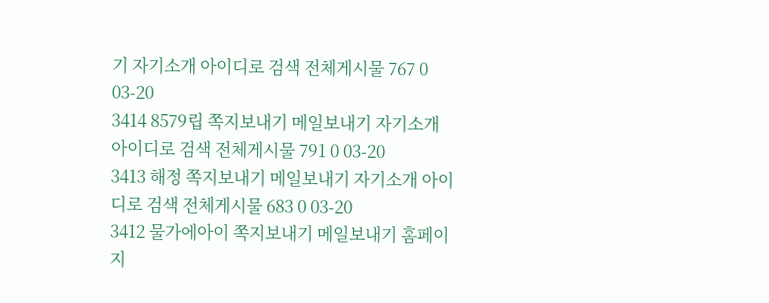기 자기소개 아이디로 검색 전체게시물 767 0 03-20
3414 8579립 쪽지보내기 메일보내기 자기소개 아이디로 검색 전체게시물 791 0 03-20
3413 해정 쪽지보내기 메일보내기 자기소개 아이디로 검색 전체게시물 683 0 03-20
3412 물가에아이 쪽지보내기 메일보내기 홈페이지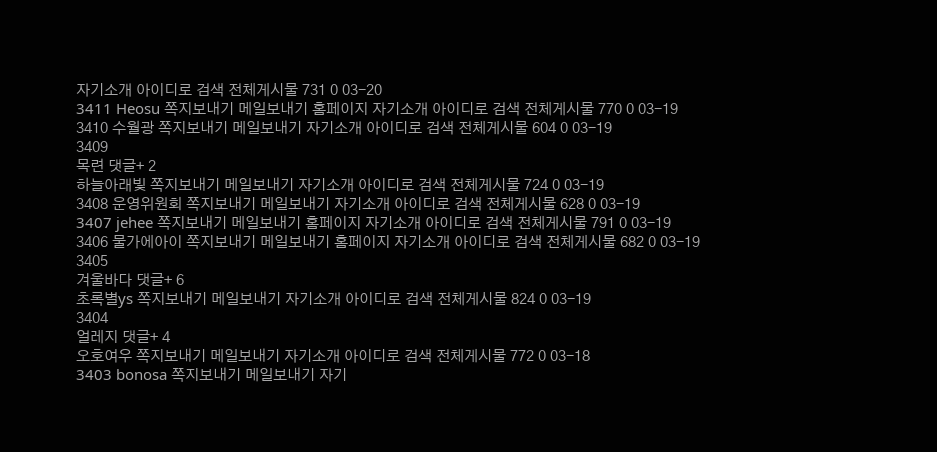자기소개 아이디로 검색 전체게시물 731 0 03-20
3411 Heosu 쪽지보내기 메일보내기 홈페이지 자기소개 아이디로 검색 전체게시물 770 0 03-19
3410 수월광 쪽지보내기 메일보내기 자기소개 아이디로 검색 전체게시물 604 0 03-19
3409
목련 댓글+ 2
하늘아래빛 쪽지보내기 메일보내기 자기소개 아이디로 검색 전체게시물 724 0 03-19
3408 운영위원회 쪽지보내기 메일보내기 자기소개 아이디로 검색 전체게시물 628 0 03-19
3407 jehee 쪽지보내기 메일보내기 홈페이지 자기소개 아이디로 검색 전체게시물 791 0 03-19
3406 물가에아이 쪽지보내기 메일보내기 홈페이지 자기소개 아이디로 검색 전체게시물 682 0 03-19
3405
겨울바다 댓글+ 6
초록별ys 쪽지보내기 메일보내기 자기소개 아이디로 검색 전체게시물 824 0 03-19
3404
얼레지 댓글+ 4
오호여우 쪽지보내기 메일보내기 자기소개 아이디로 검색 전체게시물 772 0 03-18
3403 bonosa 쪽지보내기 메일보내기 자기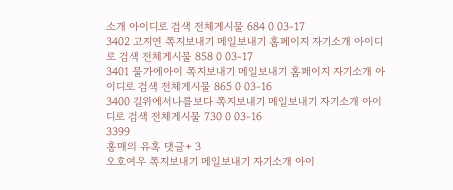소개 아이디로 검색 전체게시물 684 0 03-17
3402 고지연 쪽지보내기 메일보내기 홈페이지 자기소개 아이디로 검색 전체게시물 858 0 03-17
3401 물가에아이 쪽지보내기 메일보내기 홈페이지 자기소개 아이디로 검색 전체게시물 865 0 03-16
3400 길위에서나를보다 쪽지보내기 메일보내기 자기소개 아이디로 검색 전체게시물 730 0 03-16
3399
홍매의 유혹 댓글+ 3
오호여우 쪽지보내기 메일보내기 자기소개 아이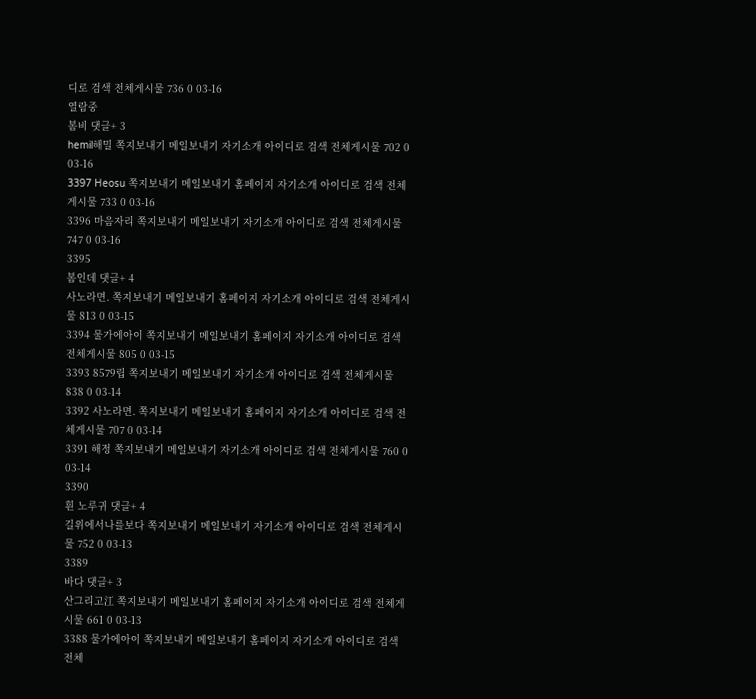디로 검색 전체게시물 736 0 03-16
열람중
봄비 댓글+ 3
hemil해밀 쪽지보내기 메일보내기 자기소개 아이디로 검색 전체게시물 702 0 03-16
3397 Heosu 쪽지보내기 메일보내기 홈페이지 자기소개 아이디로 검색 전체게시물 733 0 03-16
3396 마음자리 쪽지보내기 메일보내기 자기소개 아이디로 검색 전체게시물 747 0 03-16
3395
봄인데 댓글+ 4
사노라면. 쪽지보내기 메일보내기 홈페이지 자기소개 아이디로 검색 전체게시물 813 0 03-15
3394 물가에아이 쪽지보내기 메일보내기 홈페이지 자기소개 아이디로 검색 전체게시물 805 0 03-15
3393 8579립 쪽지보내기 메일보내기 자기소개 아이디로 검색 전체게시물 838 0 03-14
3392 사노라면. 쪽지보내기 메일보내기 홈페이지 자기소개 아이디로 검색 전체게시물 707 0 03-14
3391 해정 쪽지보내기 메일보내기 자기소개 아이디로 검색 전체게시물 760 0 03-14
3390
흰 노루귀 댓글+ 4
길위에서나를보다 쪽지보내기 메일보내기 자기소개 아이디로 검색 전체게시물 752 0 03-13
3389
바다 댓글+ 3
산그리고江 쪽지보내기 메일보내기 홈페이지 자기소개 아이디로 검색 전체게시물 661 0 03-13
3388 물가에아이 쪽지보내기 메일보내기 홈페이지 자기소개 아이디로 검색 전체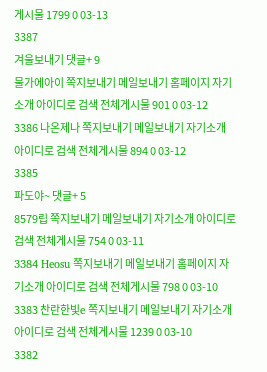게시물 1799 0 03-13
3387
겨울보내기 댓글+ 9
물가에아이 쪽지보내기 메일보내기 홈페이지 자기소개 아이디로 검색 전체게시물 901 0 03-12
3386 나온제나 쪽지보내기 메일보내기 자기소개 아이디로 검색 전체게시물 894 0 03-12
3385
파도야~ 댓글+ 5
8579립 쪽지보내기 메일보내기 자기소개 아이디로 검색 전체게시물 754 0 03-11
3384 Heosu 쪽지보내기 메일보내기 홈페이지 자기소개 아이디로 검색 전체게시물 798 0 03-10
3383 찬란한빛e 쪽지보내기 메일보내기 자기소개 아이디로 검색 전체게시물 1239 0 03-10
3382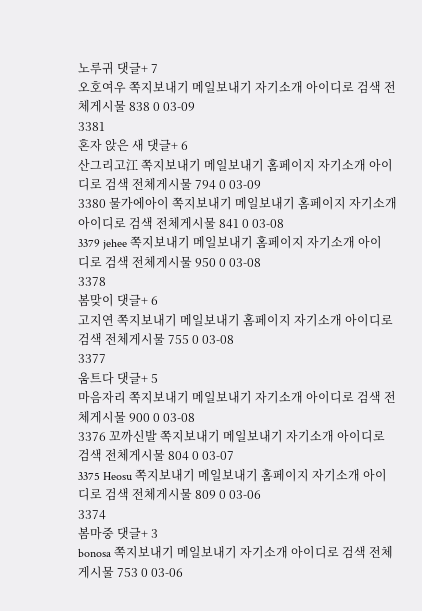노루귀 댓글+ 7
오호여우 쪽지보내기 메일보내기 자기소개 아이디로 검색 전체게시물 838 0 03-09
3381
혼자 앉은 새 댓글+ 6
산그리고江 쪽지보내기 메일보내기 홈페이지 자기소개 아이디로 검색 전체게시물 794 0 03-09
3380 물가에아이 쪽지보내기 메일보내기 홈페이지 자기소개 아이디로 검색 전체게시물 841 0 03-08
3379 jehee 쪽지보내기 메일보내기 홈페이지 자기소개 아이디로 검색 전체게시물 950 0 03-08
3378
봄맞이 댓글+ 6
고지연 쪽지보내기 메일보내기 홈페이지 자기소개 아이디로 검색 전체게시물 755 0 03-08
3377
움트다 댓글+ 5
마음자리 쪽지보내기 메일보내기 자기소개 아이디로 검색 전체게시물 900 0 03-08
3376 꼬까신발 쪽지보내기 메일보내기 자기소개 아이디로 검색 전체게시물 804 0 03-07
3375 Heosu 쪽지보내기 메일보내기 홈페이지 자기소개 아이디로 검색 전체게시물 809 0 03-06
3374
봄마중 댓글+ 3
bonosa 쪽지보내기 메일보내기 자기소개 아이디로 검색 전체게시물 753 0 03-06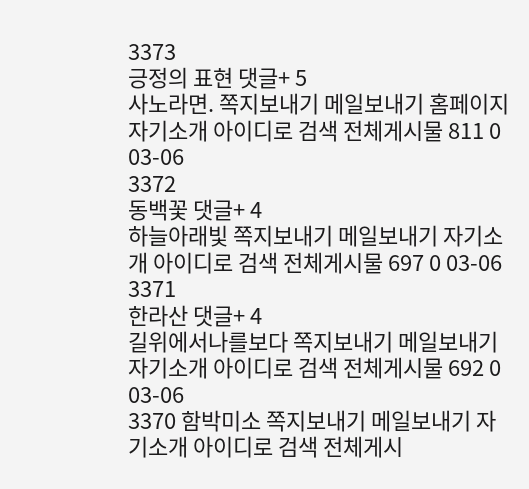3373
긍정의 표현 댓글+ 5
사노라면. 쪽지보내기 메일보내기 홈페이지 자기소개 아이디로 검색 전체게시물 811 0 03-06
3372
동백꽃 댓글+ 4
하늘아래빛 쪽지보내기 메일보내기 자기소개 아이디로 검색 전체게시물 697 0 03-06
3371
한라산 댓글+ 4
길위에서나를보다 쪽지보내기 메일보내기 자기소개 아이디로 검색 전체게시물 692 0 03-06
3370 함박미소 쪽지보내기 메일보내기 자기소개 아이디로 검색 전체게시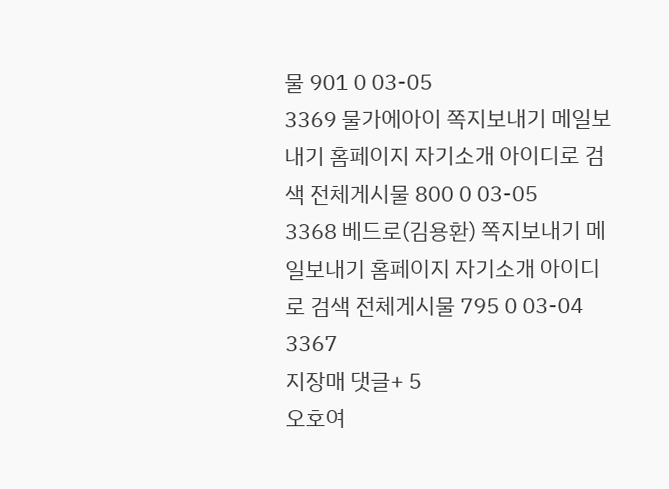물 901 0 03-05
3369 물가에아이 쪽지보내기 메일보내기 홈페이지 자기소개 아이디로 검색 전체게시물 800 0 03-05
3368 베드로(김용환) 쪽지보내기 메일보내기 홈페이지 자기소개 아이디로 검색 전체게시물 795 0 03-04
3367
지장매 댓글+ 5
오호여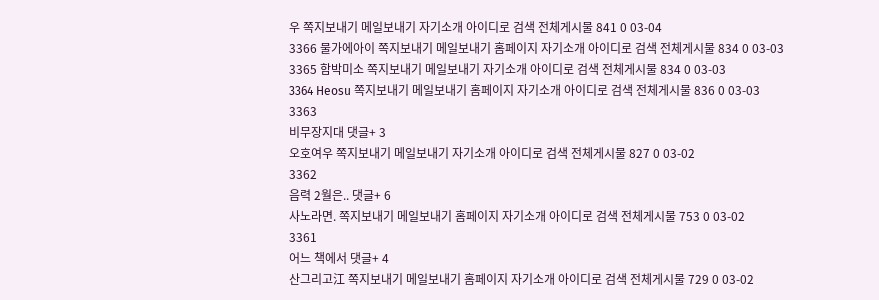우 쪽지보내기 메일보내기 자기소개 아이디로 검색 전체게시물 841 0 03-04
3366 물가에아이 쪽지보내기 메일보내기 홈페이지 자기소개 아이디로 검색 전체게시물 834 0 03-03
3365 함박미소 쪽지보내기 메일보내기 자기소개 아이디로 검색 전체게시물 834 0 03-03
3364 Heosu 쪽지보내기 메일보내기 홈페이지 자기소개 아이디로 검색 전체게시물 836 0 03-03
3363
비무장지대 댓글+ 3
오호여우 쪽지보내기 메일보내기 자기소개 아이디로 검색 전체게시물 827 0 03-02
3362
음력 2월은.. 댓글+ 6
사노라면. 쪽지보내기 메일보내기 홈페이지 자기소개 아이디로 검색 전체게시물 753 0 03-02
3361
어느 책에서 댓글+ 4
산그리고江 쪽지보내기 메일보내기 홈페이지 자기소개 아이디로 검색 전체게시물 729 0 03-02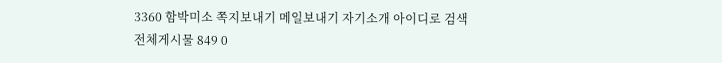3360 함박미소 쪽지보내기 메일보내기 자기소개 아이디로 검색 전체게시물 849 0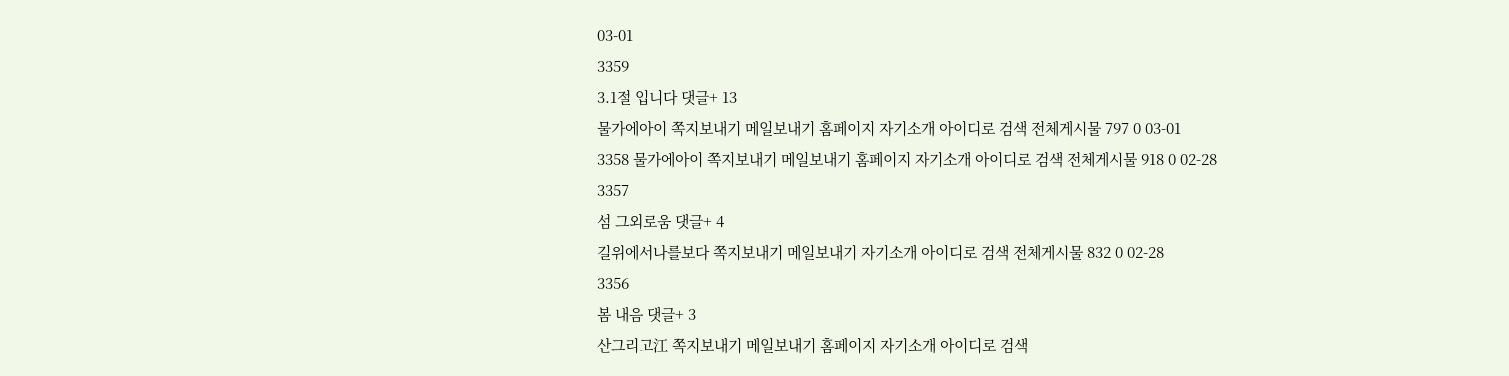03-01
3359
3.1절 입니다 댓글+ 13
물가에아이 쪽지보내기 메일보내기 홈페이지 자기소개 아이디로 검색 전체게시물 797 0 03-01
3358 물가에아이 쪽지보내기 메일보내기 홈페이지 자기소개 아이디로 검색 전체게시물 918 0 02-28
3357
섬 그외로움 댓글+ 4
길위에서나를보다 쪽지보내기 메일보내기 자기소개 아이디로 검색 전체게시물 832 0 02-28
3356
봄 내음 댓글+ 3
산그리고江 쪽지보내기 메일보내기 홈페이지 자기소개 아이디로 검색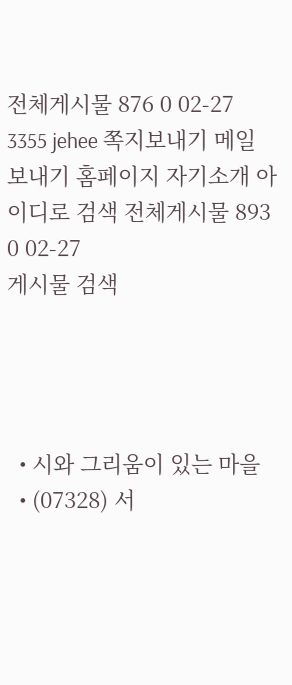전체게시물 876 0 02-27
3355 jehee 쪽지보내기 메일보내기 홈페이지 자기소개 아이디로 검색 전체게시물 893 0 02-27
게시물 검색




  • 시와 그리움이 있는 마을
  • (07328) 서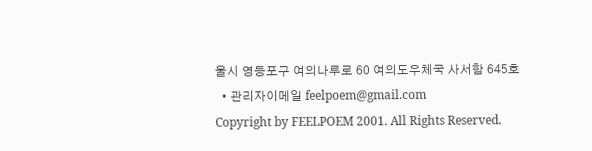울시 영등포구 여의나루로 60 여의도우체국 사서함 645호
  • 관리자이메일 feelpoem@gmail.com
Copyright by FEELPOEM 2001. All Rights Reserved.